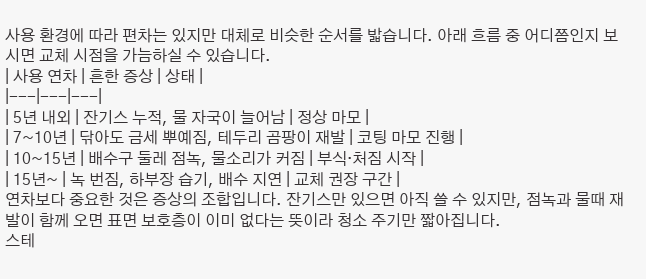사용 환경에 따라 편차는 있지만 대체로 비슷한 순서를 밟습니다. 아래 흐름 중 어디쯤인지 보시면 교체 시점을 가늠하실 수 있습니다.
| 사용 연차 | 흔한 증상 | 상태 |
|---|---|---|
| 5년 내외 | 잔기스 누적, 물 자국이 늘어남 | 정상 마모 |
| 7~10년 | 닦아도 금세 뿌예짐, 테두리 곰팡이 재발 | 코팅 마모 진행 |
| 10~15년 | 배수구 둘레 점녹, 물소리가 커짐 | 부식·처짐 시작 |
| 15년~ | 녹 번짐, 하부장 습기, 배수 지연 | 교체 권장 구간 |
연차보다 중요한 것은 증상의 조합입니다. 잔기스만 있으면 아직 쓸 수 있지만, 점녹과 물때 재발이 함께 오면 표면 보호층이 이미 없다는 뜻이라 청소 주기만 짧아집니다.
스테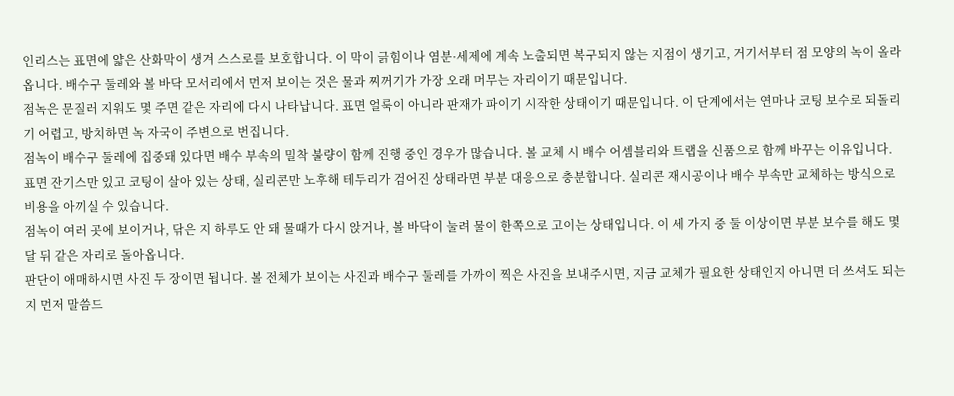인리스는 표면에 얇은 산화막이 생겨 스스로를 보호합니다. 이 막이 긁힘이나 염분·세제에 계속 노출되면 복구되지 않는 지점이 생기고, 거기서부터 점 모양의 녹이 올라옵니다. 배수구 둘레와 볼 바닥 모서리에서 먼저 보이는 것은 물과 찌꺼기가 가장 오래 머무는 자리이기 때문입니다.
점녹은 문질러 지워도 몇 주면 같은 자리에 다시 나타납니다. 표면 얼룩이 아니라 판재가 파이기 시작한 상태이기 때문입니다. 이 단계에서는 연마나 코팅 보수로 되돌리기 어렵고, 방치하면 녹 자국이 주변으로 번집니다.
점녹이 배수구 둘레에 집중돼 있다면 배수 부속의 밀착 불량이 함께 진행 중인 경우가 많습니다. 볼 교체 시 배수 어셈블리와 트랩을 신품으로 함께 바꾸는 이유입니다.
표면 잔기스만 있고 코팅이 살아 있는 상태, 실리콘만 노후해 테두리가 검어진 상태라면 부분 대응으로 충분합니다. 실리콘 재시공이나 배수 부속만 교체하는 방식으로 비용을 아끼실 수 있습니다.
점녹이 여러 곳에 보이거나, 닦은 지 하루도 안 돼 물때가 다시 앉거나, 볼 바닥이 눌려 물이 한쪽으로 고이는 상태입니다. 이 세 가지 중 둘 이상이면 부분 보수를 해도 몇 달 뒤 같은 자리로 돌아옵니다.
판단이 애매하시면 사진 두 장이면 됩니다. 볼 전체가 보이는 사진과 배수구 둘레를 가까이 찍은 사진을 보내주시면, 지금 교체가 필요한 상태인지 아니면 더 쓰셔도 되는지 먼저 말씀드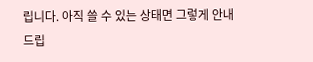립니다. 아직 쓸 수 있는 상태면 그렇게 안내드립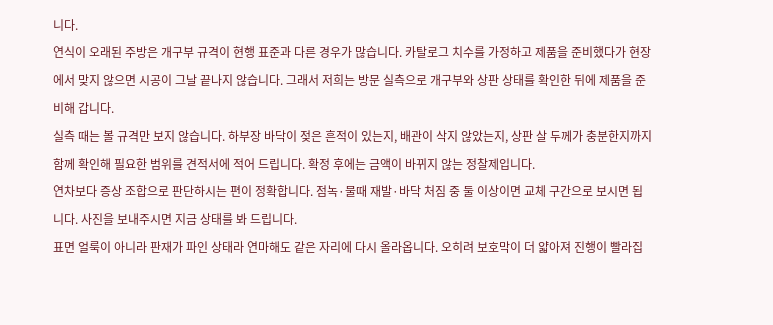니다.
연식이 오래된 주방은 개구부 규격이 현행 표준과 다른 경우가 많습니다. 카탈로그 치수를 가정하고 제품을 준비했다가 현장에서 맞지 않으면 시공이 그날 끝나지 않습니다. 그래서 저희는 방문 실측으로 개구부와 상판 상태를 확인한 뒤에 제품을 준비해 갑니다.
실측 때는 볼 규격만 보지 않습니다. 하부장 바닥이 젖은 흔적이 있는지, 배관이 삭지 않았는지, 상판 살 두께가 충분한지까지 함께 확인해 필요한 범위를 견적서에 적어 드립니다. 확정 후에는 금액이 바뀌지 않는 정찰제입니다.
연차보다 증상 조합으로 판단하시는 편이 정확합니다. 점녹·물때 재발·바닥 처짐 중 둘 이상이면 교체 구간으로 보시면 됩니다. 사진을 보내주시면 지금 상태를 봐 드립니다.
표면 얼룩이 아니라 판재가 파인 상태라 연마해도 같은 자리에 다시 올라옵니다. 오히려 보호막이 더 얇아져 진행이 빨라집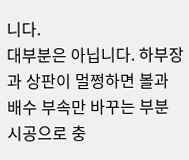니다.
대부분은 아닙니다. 하부장과 상판이 멀쩡하면 볼과 배수 부속만 바꾸는 부분 시공으로 충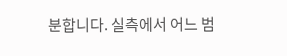분합니다. 실측에서 어느 범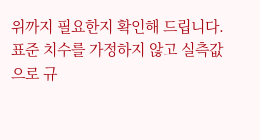위까지 필요한지 확인해 드립니다.
표준 치수를 가정하지 않고 실측값으로 규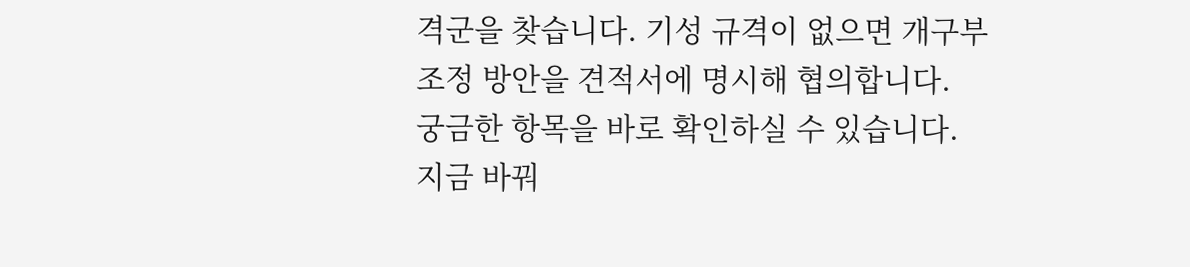격군을 찾습니다. 기성 규격이 없으면 개구부 조정 방안을 견적서에 명시해 협의합니다.
궁금한 항목을 바로 확인하실 수 있습니다.
지금 바꿔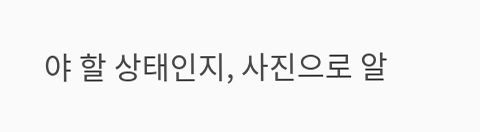야 할 상태인지, 사진으로 알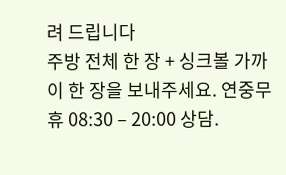려 드립니다
주방 전체 한 장 + 싱크볼 가까이 한 장을 보내주세요. 연중무휴 08:30 – 20:00 상담.